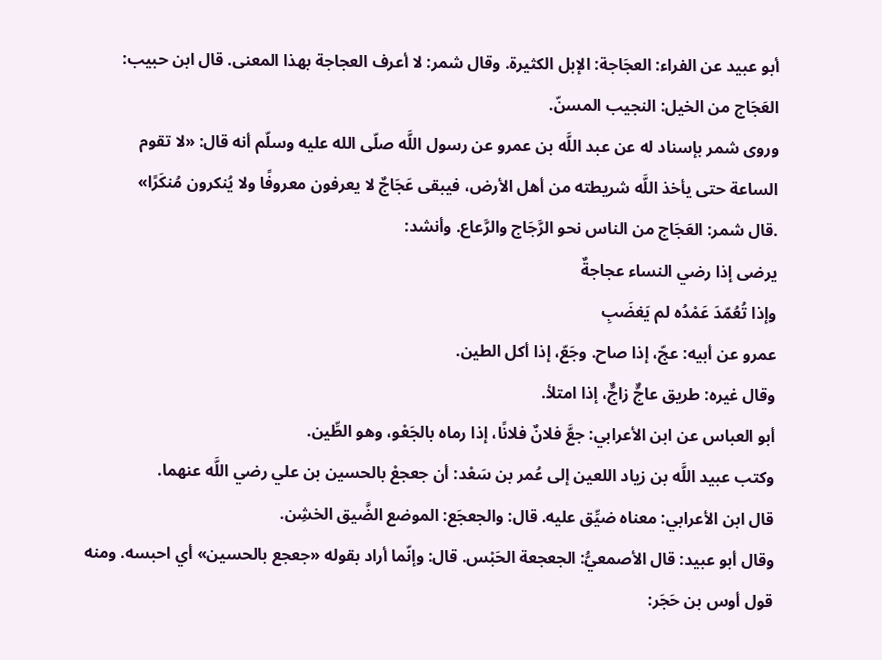أبو عبيد عن الفراء: العجَاجة: الإبل الكثيرة. وقال شمر: لا أعرف العجاجة بهذا المعنى. قال ابن حبيب: العَجَاج من الخيل: النجيب المسنّ.
وروى شمر بإسناد له عن عبد اللَّه بن عمرو عن رسول اللَّه صلّى الله عليه وسلّم أنه قال: «لا تقوم الساعة حتى يأخذ اللَّه شريطته من أهل الأرض، فيبقى عَجَاجٌ لا يعرفون معروفًا ولا يُنكرون مُنكَرًا»
.قال شمر: العَجَاج من الناس نحو الرَّجَاج والرَّعاع. وأنشد:
يرضى إذا رضي النساء عجاجةٌ
وإذا تُعُمّدَ عَمْدُه لم يَغضَبِ
عمرو عن أبيه: عجّ، إذا صاح. وجَعّ، إذا أكل الطين.
وقال غيره: طريق عاجٌّ زاجٌّ، إذا امتلأ.
أبو العباس عن ابن الأعرابي: جعَّ فلانٌ فلانًا، إذا رماه بالجَعْو، وهو الطِّين.
وكتب عبيد اللَّه بن زياد اللعين إلى عُمر بن سَعْد: أن جعجعْ بالحسين بن علي رضي اللَّه عنهما.
قال ابن الأعرابي: معناه ضيِّق عليه. قال: والجعجَع: الموضع الضَّيق الخشِن.
وقال أبو عبيد: قال الأصمعيُّ: الجعجعة الحَبْس. قال: وإنّما أراد بقوله «جعجع بالحسين» أي احبسه. ومنه قول أوس بن حَجَر: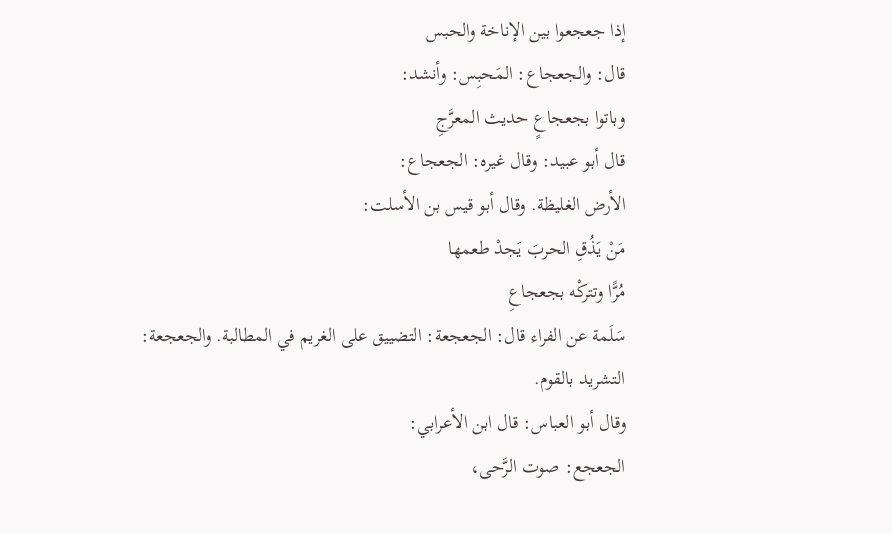إذا جعجعوا بين الإناخة والحبس
قال: والجعجاع: المَحبِس: وأنشد:
وباتوا بجعجاعٍ حديث المعرَّجِ
قال أبو عبيد: وقال غيره: الجعجاع:
الأرض الغليظة. وقال أبو قيس بن الأسلت:
مَنْ يَذُقِ الحربَ يَجدْ طعمها
مُرًّا وتتركْه بجعجاعِ
سَلَمة عن الفراء قال: الجعجعة: التضييق على الغريم في المطالبة. والجعجعة:
التشريد بالقوم.
وقال أبو العباس: قال ابن الأعرابي:
الجعجع: صوت الرَّحى،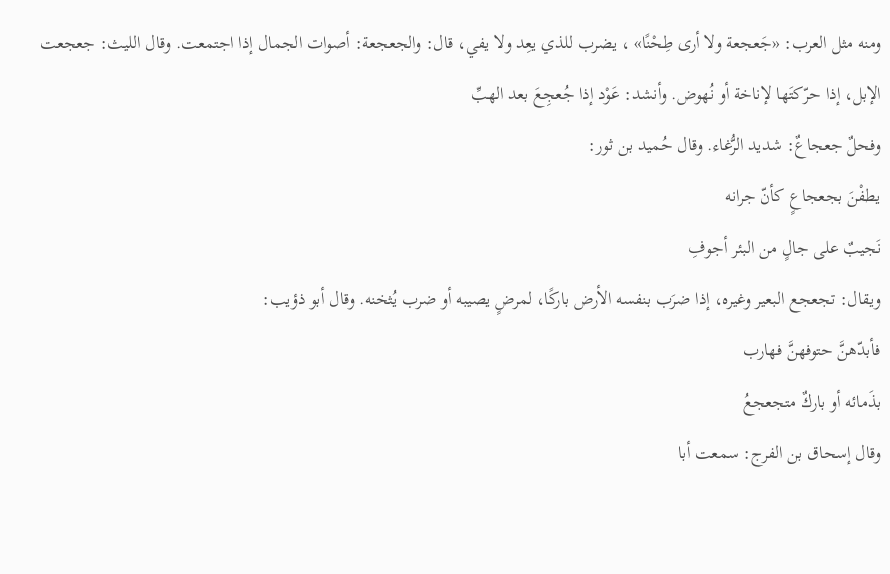ومنه مثل العرب: «جَعجعة ولا أرى طِحْنًا» ، يضرب للذي يعِد ولا يفي، قال: والجعجعة: أصوات الجمال إذا اجتمعت. وقال الليث: جعجعت الإبل، إذا حرّكتَها لإناخة أو نُهوض. وأنشد: عَوْد إذا جُعجِعَ بعد الهبِّ
وفحلٌ جعجاعٌ: شديد الرُّغاء. وقال حُميد بن ثور:
يطفْنَ بجعجاعٍ كأنّ جرانه
نَجيبٌ على جالٍ من البئر أجوفِ
ويقال: تجعجع البعير وغيره، إذا ضرَب بنفسه الأرض باركًا، لمرضٍ يصيبه أو ضرب يُثخنه. وقال أبو ذؤيب:
فأبدّهنَّ حتوفهنَّ فهارب
بذَمائه أو باركٌ متجعجعُ
وقال إسحاق بن الفرج: سمعت أبا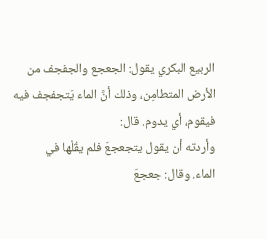الربيع البكري يقول: الجعجع والجفجف من الأرض المتطامِن، وذلك أنَّ الماء يَتجفجف فيه فيقوم، أي يدوم. قال:
وأردته أن يقول يتجعجعَ فلم يقُلْها في
الماء. وقال: جعجعَ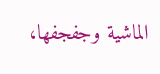الماشية وجفجفها،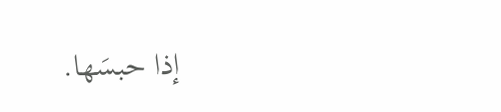إذا حبسَها.